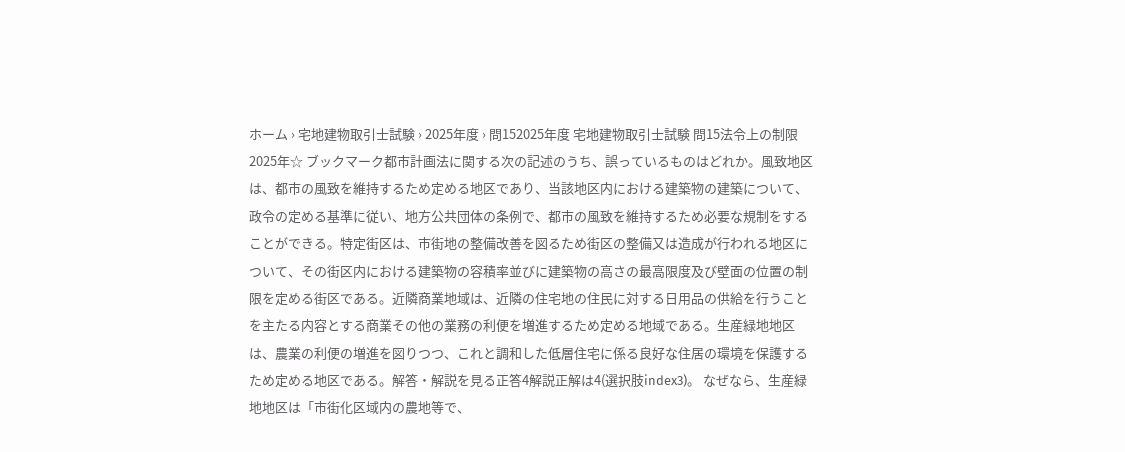ホーム › 宅地建物取引士試験 › 2025年度 › 問152025年度 宅地建物取引士試験 問15法令上の制限2025年☆ ブックマーク都市計画法に関する次の記述のうち、誤っているものはどれか。風致地区は、都市の風致を維持するため定める地区であり、当該地区内における建築物の建築について、政令の定める基準に従い、地方公共団体の条例で、都市の風致を維持するため必要な規制をすることができる。特定街区は、市街地の整備改善を図るため街区の整備又は造成が行われる地区について、その街区内における建築物の容積率並びに建築物の高さの最高限度及び壁面の位置の制限を定める街区である。近隣商業地域は、近隣の住宅地の住民に対する日用品の供給を行うことを主たる内容とする商業その他の業務の利便を増進するため定める地域である。生産緑地地区は、農業の利便の増進を図りつつ、これと調和した低層住宅に係る良好な住居の環境を保護するため定める地区である。解答・解説を見る正答4解説正解は4(選択肢index3)。 なぜなら、生産緑地地区は「市街化区域内の農地等で、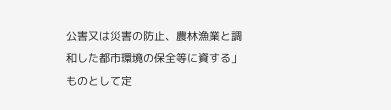公害又は災害の防止、農林漁業と調和した都市環境の保全等に資する」ものとして定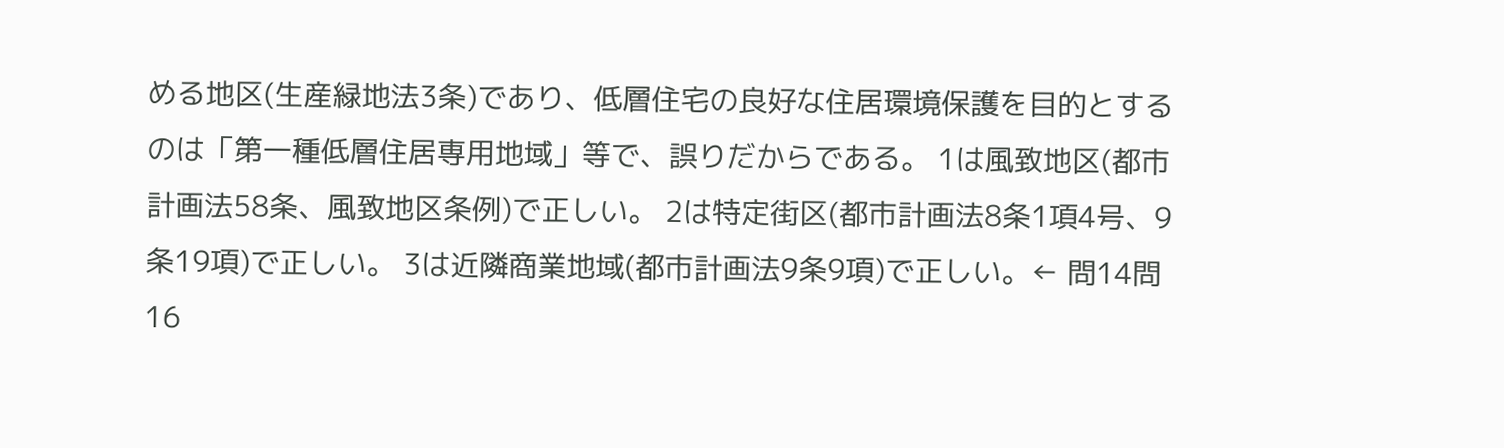める地区(生産緑地法3条)であり、低層住宅の良好な住居環境保護を目的とするのは「第一種低層住居専用地域」等で、誤りだからである。 1は風致地区(都市計画法58条、風致地区条例)で正しい。 2は特定街区(都市計画法8条1項4号、9条19項)で正しい。 3は近隣商業地域(都市計画法9条9項)で正しい。← 問14問16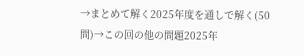→まとめて解く2025年度を通しで解く(50問)→この回の他の問題2025年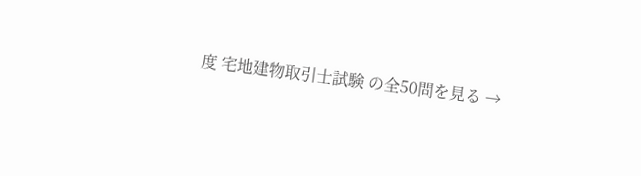度 宅地建物取引士試験 の全50問を見る →